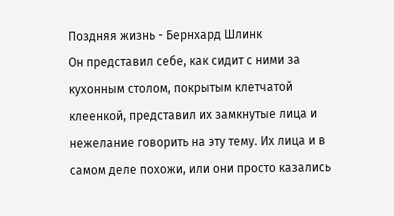Поздняя жизнь - Бернхард Шлинк
Он представил себе, как сидит с ними за кухонным столом, покрытым клетчатой клеенкой, представил их замкнутые лица и нежелание говорить на эту тему. Их лица и в самом деле похожи, или они просто казались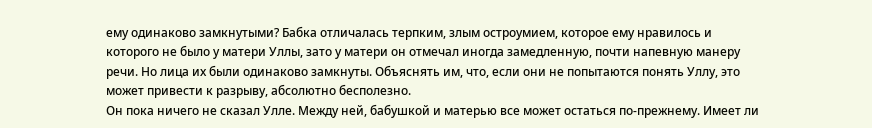ему одинаково замкнутыми? Бабка отличалась терпким, злым остроумием, которое ему нравилось и которого не было у матери Уллы, зато у матери он отмечал иногда замедленную, почти напевную манеру речи. Но лица их были одинаково замкнуты. Объяснять им, что, если они не попытаются понять Уллу, это может привести к разрыву, абсолютно бесполезно.
Он пока ничего не сказал Улле. Между ней, бабушкой и матерью все может остаться по-прежнему. Имеет ли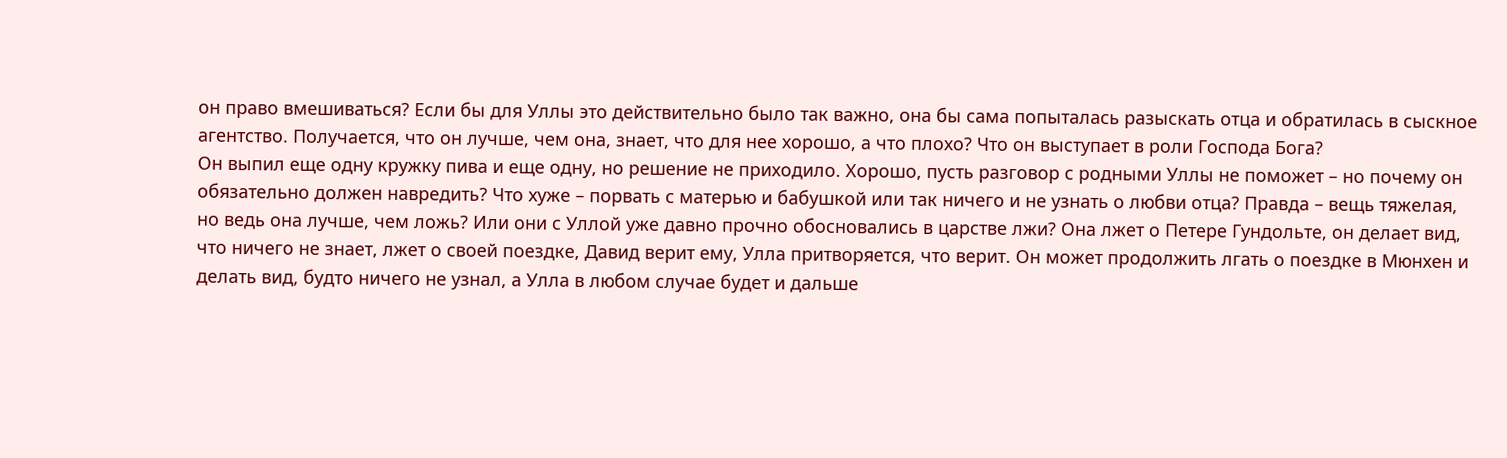он право вмешиваться? Если бы для Уллы это действительно было так важно, она бы сама попыталась разыскать отца и обратилась в сыскное агентство. Получается, что он лучше, чем она, знает, что для нее хорошо, а что плохо? Что он выступает в роли Господа Бога?
Он выпил еще одну кружку пива и еще одну, но решение не приходило. Хорошо, пусть разговор с родными Уллы не поможет – но почему он обязательно должен навредить? Что хуже – порвать с матерью и бабушкой или так ничего и не узнать о любви отца? Правда – вещь тяжелая, но ведь она лучше, чем ложь? Или они с Уллой уже давно прочно обосновались в царстве лжи? Она лжет о Петере Гундольте, он делает вид, что ничего не знает, лжет о своей поездке, Давид верит ему, Улла притворяется, что верит. Он может продолжить лгать о поездке в Мюнхен и делать вид, будто ничего не узнал, а Улла в любом случае будет и дальше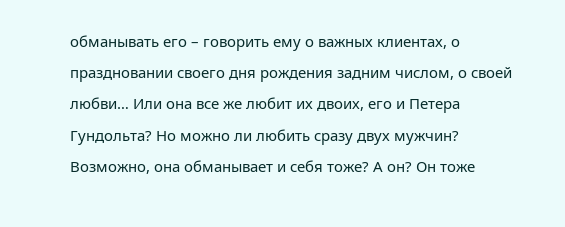обманывать его – говорить ему о важных клиентах, о праздновании своего дня рождения задним числом, о своей любви… Или она все же любит их двоих, его и Петера Гундольта? Но можно ли любить сразу двух мужчин? Возможно, она обманывает и себя тоже? А он? Он тоже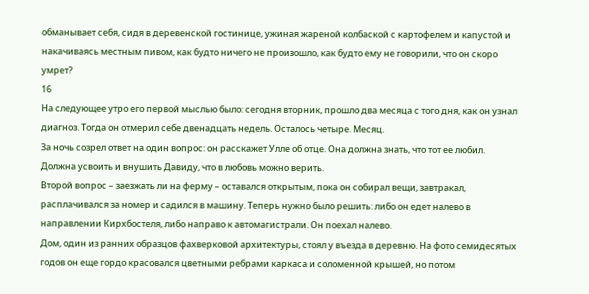обманывает себя, сидя в деревенской гостинице, ужиная жареной колбаской с картофелем и капустой и накачиваясь местным пивом, как будто ничего не произошло, как будто ему не говорили, что он скоро умрет?
16
На следующее утро его первой мыслью было: сегодня вторник, прошло два месяца с того дня, как он узнал диагноз. Тогда он отмерил себе двенадцать недель. Осталось четыре. Месяц.
За ночь созрел ответ на один вопрос: он расскажет Улле об отце. Она должна знать, что тот ее любил. Должна усвоить и внушить Давиду, что в любовь можно верить.
Второй вопрос – заезжать ли на ферму – оставался открытым, пока он собирал вещи, завтракал, расплачивался за номер и садился в машину. Теперь нужно было решить: либо он едет налево в направлении Кирхбостеля, либо направо к автомагистрали. Он поехал налево.
Дом, один из ранних образцов фахверковой архитектуры, стоял у въезда в деревню. На фото семидесятых годов он еще гордо красовался цветными ребрами каркаса и соломенной крышей, но потом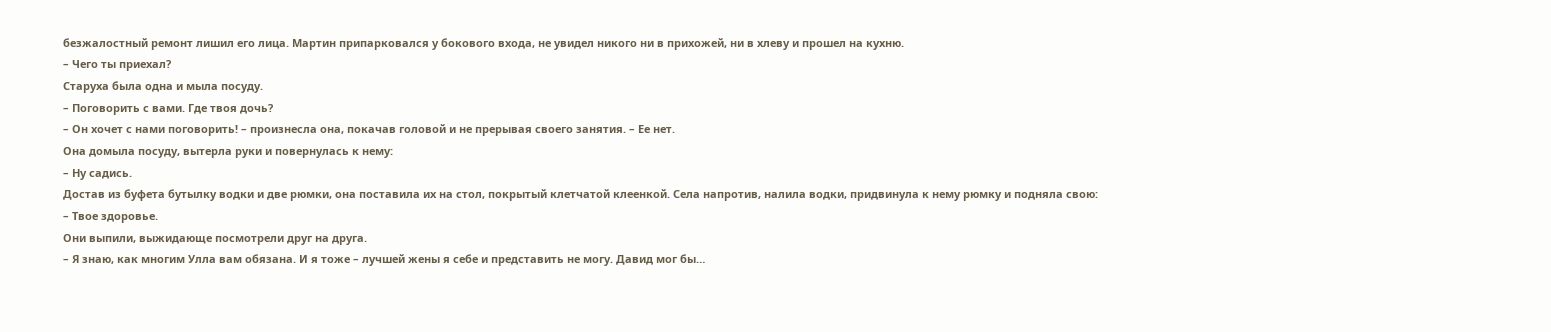безжалостный ремонт лишил его лица. Мартин припарковался у бокового входа, не увидел никого ни в прихожей, ни в хлеву и прошел на кухню.
– Чего ты приехал?
Старуха была одна и мыла посуду.
– Поговорить с вами. Где твоя дочь?
– Он хочет с нами поговорить! – произнесла она, покачав головой и не прерывая своего занятия. – Ее нет.
Она домыла посуду, вытерла руки и повернулась к нему:
– Ну садись.
Достав из буфета бутылку водки и две рюмки, она поставила их на стол, покрытый клетчатой клеенкой. Села напротив, налила водки, придвинула к нему рюмку и подняла свою:
– Твое здоровье.
Они выпили, выжидающе посмотрели друг на друга.
– Я знаю, как многим Улла вам обязана. И я тоже – лучшей жены я себе и представить не могу. Давид мог бы…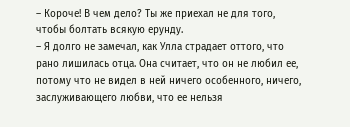– Короче! В чем дело? Ты же приехал не для того, чтобы болтать всякую ерунду.
– Я долго не замечал, как Улла страдает оттого, что рано лишилась отца. Она считает, что он не любил ее, потому что не видел в ней ничего особенного, ничего, заслуживающего любви, что ее нельзя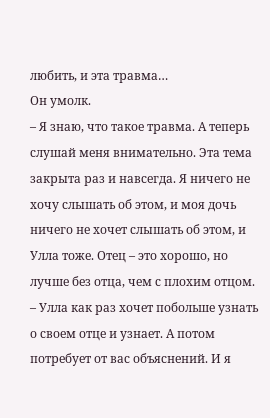любить, и эта травма…
Он умолк.
– Я знаю, что такое травма. А теперь слушай меня внимательно. Эта тема закрыта раз и навсегда. Я ничего не хочу слышать об этом, и моя дочь ничего не хочет слышать об этом, и Улла тоже. Отец – это хорошо, но лучше без отца, чем с плохим отцом.
– Улла как раз хочет побольше узнать о своем отце и узнает. А потом потребует от вас объяснений. И я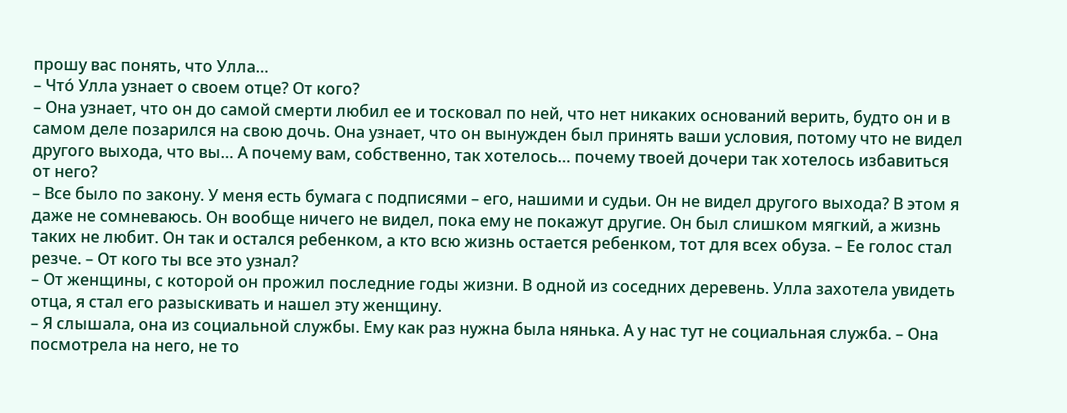прошу вас понять, что Улла…
– Что́ Улла узнает о своем отце? От кого?
– Она узнает, что он до самой смерти любил ее и тосковал по ней, что нет никаких оснований верить, будто он и в самом деле позарился на свою дочь. Она узнает, что он вынужден был принять ваши условия, потому что не видел другого выхода, что вы… А почему вам, собственно, так хотелось… почему твоей дочери так хотелось избавиться от него?
– Все было по закону. У меня есть бумага с подписями – его, нашими и судьи. Он не видел другого выхода? В этом я даже не сомневаюсь. Он вообще ничего не видел, пока ему не покажут другие. Он был слишком мягкий, а жизнь таких не любит. Он так и остался ребенком, а кто всю жизнь остается ребенком, тот для всех обуза. – Ее голос стал резче. – От кого ты все это узнал?
– От женщины, с которой он прожил последние годы жизни. В одной из соседних деревень. Улла захотела увидеть отца, я стал его разыскивать и нашел эту женщину.
– Я слышала, она из социальной службы. Ему как раз нужна была нянька. А у нас тут не социальная служба. – Она посмотрела на него, не то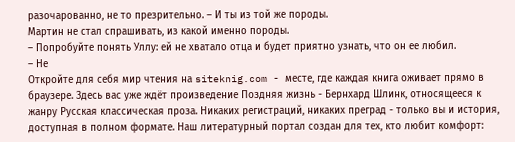разочарованно, не то презрительно. – И ты из той же породы.
Мартин не стал спрашивать, из какой именно породы.
– Попробуйте понять Уллу: ей не хватало отца и будет приятно узнать, что он ее любил.
– Не
Откройте для себя мир чтения на siteknig.com - месте, где каждая книга оживает прямо в браузере. Здесь вас уже ждёт произведение Поздняя жизнь - Бернхард Шлинк, относящееся к жанру Русская классическая проза. Никаких регистраций, никаких преград - только вы и история, доступная в полном формате. Наш литературный портал создан для тех, кто любит комфорт: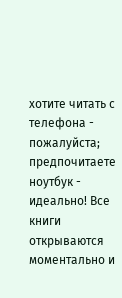хотите читать с телефона - пожалуйста; предпочитаете ноутбук - идеально! Все книги открываются моментально и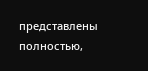представлены полностью,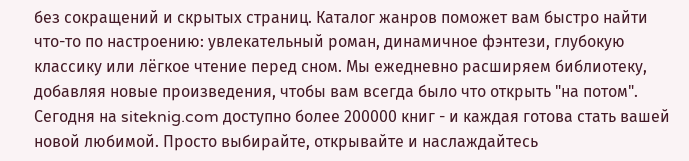без сокращений и скрытых страниц. Каталог жанров поможет вам быстро найти что-то по настроению: увлекательный роман, динамичное фэнтези, глубокую классику или лёгкое чтение перед сном. Мы ежедневно расширяем библиотеку, добавляя новые произведения, чтобы вам всегда было что открыть "на потом". Сегодня на siteknig.com доступно более 200000 книг - и каждая готова стать вашей новой любимой. Просто выбирайте, открывайте и наслаждайтесь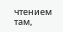чтением там,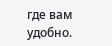где вам удобно.